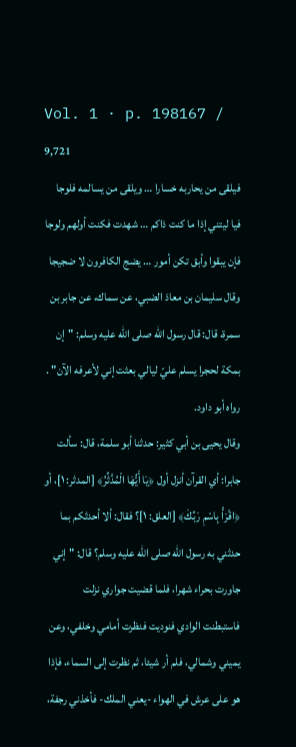Vol. 1 · p. 198167 / 9,721
فيلقى من يحاربه خسارا … ويلقى من يسالمه فلوجا
فيا ليتني إذا ما كنت ذاكم … شهدت فكنت أولهم ولوجا
فإن يبقوا وأبق تكن أمور … يضج الكافرون لا ضجيجا
وقال سليمان بن معاذ الضبي، عن سماك، عن جابر بن سمرة، قال: قال رسول الله صلى الله عليه وسلم: "إن بمكة لحجرا يسلم عليّ ليالي بعثت إني لأعرفه الآن" . رواه أبو داود.
وقال يحيى بن أبي كثير: حدثنا أبو سلمة، قال: سألت جابرا: أي القرآن أنزل أول ﴿يَا أَيُّهَا الْمُدَّثِّرُ﴾ [المدثر: ١]، أو ﴿اقْرَأْ بِاسْمِ رَبِّكَ﴾ [العلق: ١]؟ فقال: ألا أحدثكم بما حدثني به رسول الله صلى الله عليه وسلم؟ قال: "إني جاورت بحراء شهرا، فلما قضيت جواري نزلت فاستبطنت الوادي فنوديت فنظرت أمامي وخلفي، وعن يميني وشمالي، فلم أر شيئا، ثم نظرت إلى السماء، فإذا هو على عرش في الهواء -يعني الملك- فأخذني رجفة،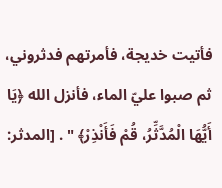فأتيت خديجة، فأمرتهم فدثروني، ثم صبوا عليّ الماء، فأنزل الله ﴿يَا أَيُّهَا الْمُدَّثِّرُ، قُمْ فَأَنْذِرْ﴾ " . [المدثر: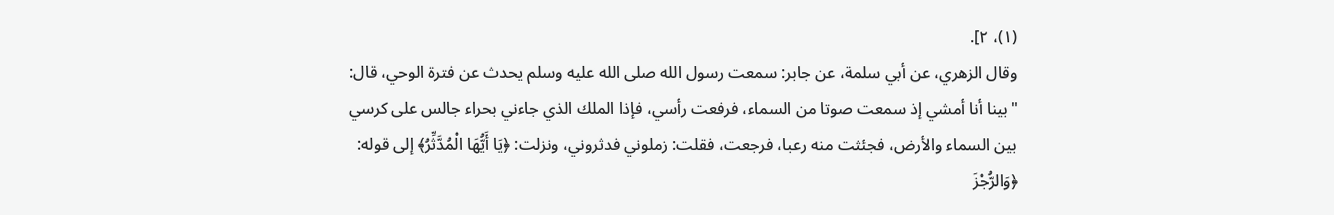(١)، ٢].
وقال الزهري، عن أبي سلمة، عن جابر: سمعت رسول الله صلى الله عليه وسلم يحدث عن فترة الوحي، قال: "بينا أنا أمشي إذ سمعت صوتا من السماء، فرفعت رأسي، فإذا الملك الذي جاءني بحراء جالس على كرسي بين السماء والأرض، فجئثت منه رعبا، فرجعت، فقلت: زملوني فدثروني، ونزلت: ﴿يَا أَيُّهَا الْمُدَّثِّرُ﴾ إلى قوله: ﴿وَالرُّجْزَ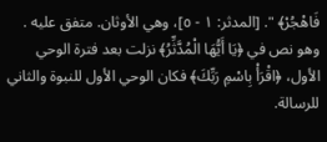فَاهْجُرْ﴾ ". [المدثر: ١ - ٥]، وهي الأوثان. متفق عليه . وهو نص في ﴿يَا أَيُّهَا الْمُدَّثِّرُ﴾ نزلت بعد فترة الوحي الأول، ﴿اقْرَأْ بِاسْمِ رَبِّكَ﴾ فكان الوحي الأول للنبوة والثاني للرسالة.